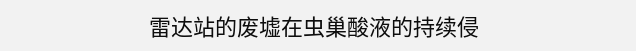雷达站的废墟在虫巢酸液的持续侵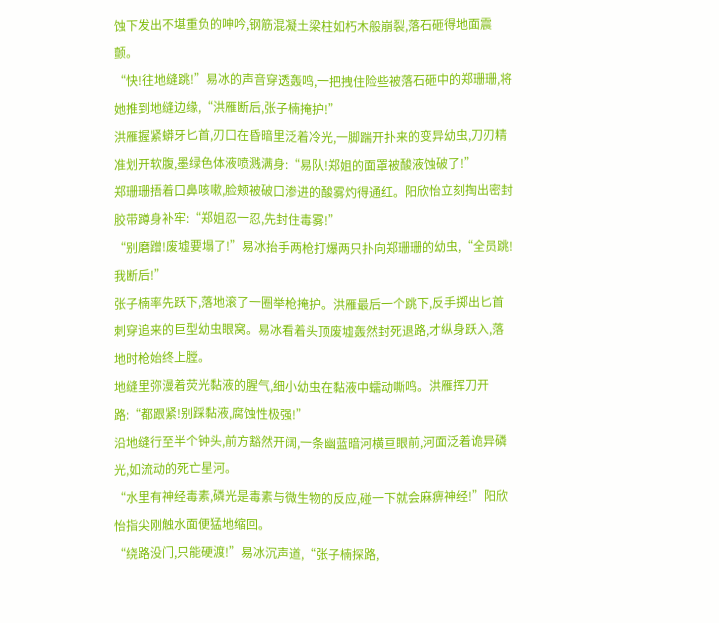蚀下发出不堪重负的呻吟,钢筋混凝土梁柱如朽木般崩裂,落石砸得地面震颤。
“快!往地缝跳!”易冰的声音穿透轰鸣,一把拽住险些被落石砸中的郑珊珊,将她推到地缝边缘,“洪雁断后,张子楠掩护!”
洪雁握紧蟒牙匕首,刃口在昏暗里泛着冷光,一脚踹开扑来的变异幼虫,刀刃精准划开软腹,墨绿色体液喷溅满身:“易队!郑姐的面罩被酸液蚀破了!”
郑珊珊捂着口鼻咳嗽,脸颊被破口渗进的酸雾灼得通红。阳欣怡立刻掏出密封胶带蹲身补牢:“郑姐忍一忍,先封住毒雾!”
“别磨蹭!废墟要塌了!”易冰抬手两枪打爆两只扑向郑珊珊的幼虫,“全员跳!我断后!”
张子楠率先跃下,落地滚了一圈举枪掩护。洪雁最后一个跳下,反手掷出匕首刺穿追来的巨型幼虫眼窝。易冰看着头顶废墟轰然封死退路,才纵身跃入,落地时枪始终上膛。
地缝里弥漫着荧光黏液的腥气,细小幼虫在黏液中蠕动嘶鸣。洪雁挥刀开路:“都跟紧!别踩黏液,腐蚀性极强!”
沿地缝行至半个钟头,前方豁然开阔,一条幽蓝暗河横亘眼前,河面泛着诡异磷光,如流动的死亡星河。
“水里有神经毒素,磷光是毒素与微生物的反应,碰一下就会麻痹神经!”阳欣怡指尖刚触水面便猛地缩回。
“绕路没门,只能硬渡!”易冰沉声道,“张子楠探路,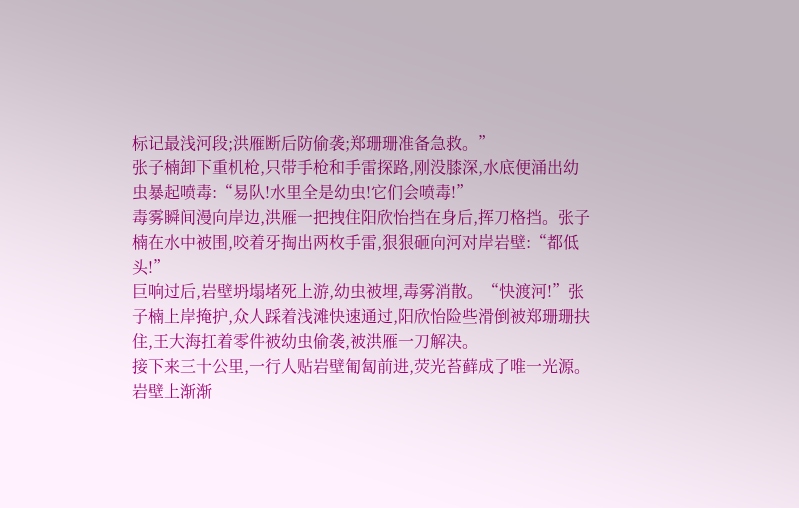标记最浅河段;洪雁断后防偷袭;郑珊珊准备急救。”
张子楠卸下重机枪,只带手枪和手雷探路,刚没膝深,水底便涌出幼虫暴起喷毒:“易队!水里全是幼虫!它们会喷毒!”
毒雾瞬间漫向岸边,洪雁一把拽住阳欣怡挡在身后,挥刀格挡。张子楠在水中被围,咬着牙掏出两枚手雷,狠狠砸向河对岸岩壁:“都低头!”
巨响过后,岩壁坍塌堵死上游,幼虫被埋,毒雾消散。“快渡河!”张子楠上岸掩护,众人踩着浅滩快速通过,阳欣怡险些滑倒被郑珊珊扶住,王大海扛着零件被幼虫偷袭,被洪雁一刀解决。
接下来三十公里,一行人贴岩壁匍匐前进,荧光苔藓成了唯一光源。岩壁上渐渐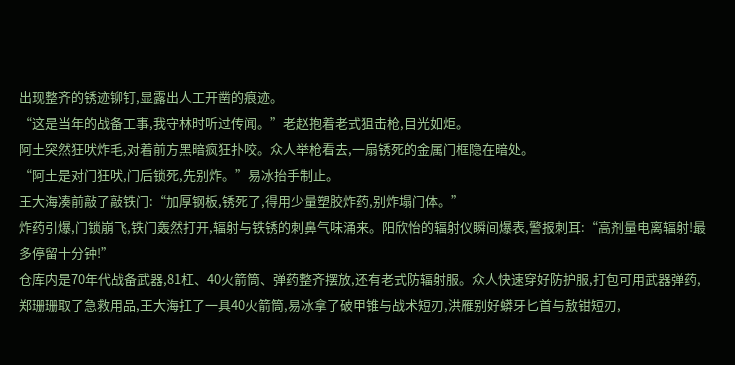出现整齐的锈迹铆钉,显露出人工开凿的痕迹。
“这是当年的战备工事,我守林时听过传闻。”老赵抱着老式狙击枪,目光如炬。
阿土突然狂吠炸毛,对着前方黑暗疯狂扑咬。众人举枪看去,一扇锈死的金属门框隐在暗处。
“阿土是对门狂吠,门后锁死,先别炸。”易冰抬手制止。
王大海凑前敲了敲铁门:“加厚钢板,锈死了,得用少量塑胶炸药,别炸塌门体。”
炸药引爆,门锁崩飞,铁门轰然打开,辐射与铁锈的刺鼻气味涌来。阳欣怡的辐射仪瞬间爆表,警报刺耳:“高剂量电离辐射!最多停留十分钟!”
仓库内是70年代战备武器,81杠、40火箭筒、弹药整齐摆放,还有老式防辐射服。众人快速穿好防护服,打包可用武器弹药,郑珊珊取了急救用品,王大海扛了一具40火箭筒,易冰拿了破甲锥与战术短刃,洪雁别好蟒牙匕首与敖钳短刃,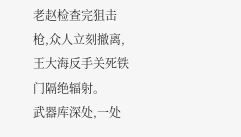老赵检查完狙击枪,众人立刻撤离,王大海反手关死铁门隔绝辐射。
武器库深处,一处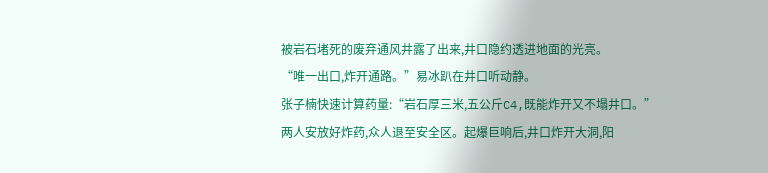被岩石堵死的废弃通风井露了出来,井口隐约透进地面的光亮。
“唯一出口,炸开通路。”易冰趴在井口听动静。
张子楠快速计算药量:“岩石厚三米,五公斤C4,既能炸开又不塌井口。”
两人安放好炸药,众人退至安全区。起爆巨响后,井口炸开大洞,阳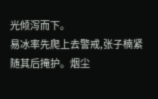光倾泻而下。
易冰率先爬上去警戒,张子楠紧随其后掩护。烟尘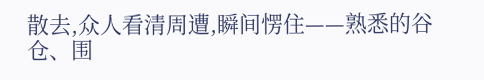散去,众人看清周遭,瞬间愣住——熟悉的谷仓、围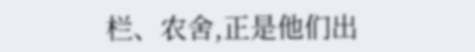栏、农舍,正是他们出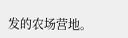发的农场营地。